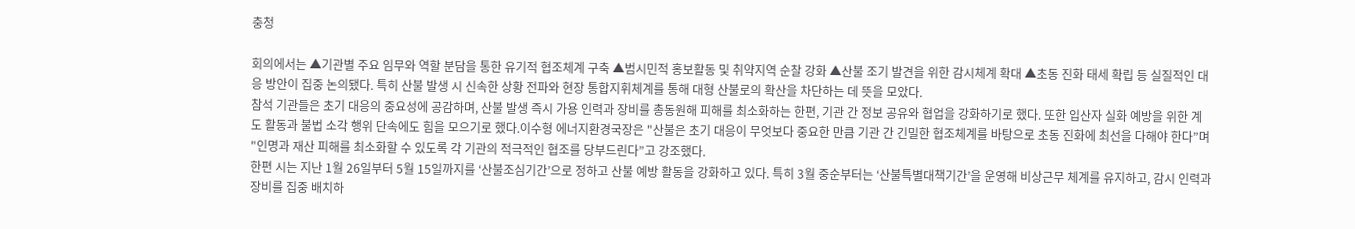충청

회의에서는 ▲기관별 주요 임무와 역할 분담을 통한 유기적 협조체계 구축 ▲범시민적 홍보활동 및 취약지역 순찰 강화 ▲산불 조기 발견을 위한 감시체계 확대 ▲초동 진화 태세 확립 등 실질적인 대응 방안이 집중 논의됐다. 특히 산불 발생 시 신속한 상황 전파와 현장 통합지휘체계를 통해 대형 산불로의 확산을 차단하는 데 뜻을 모았다.
참석 기관들은 초기 대응의 중요성에 공감하며, 산불 발생 즉시 가용 인력과 장비를 총동원해 피해를 최소화하는 한편, 기관 간 정보 공유와 협업을 강화하기로 했다. 또한 입산자 실화 예방을 위한 계도 활동과 불법 소각 행위 단속에도 힘을 모으기로 했다.이수형 에너지환경국장은 "산불은 초기 대응이 무엇보다 중요한 만큼 기관 간 긴밀한 협조체계를 바탕으로 초동 진화에 최선을 다해야 한다”며 "인명과 재산 피해를 최소화할 수 있도록 각 기관의 적극적인 협조를 당부드린다”고 강조했다.
한편 시는 지난 1월 26일부터 5월 15일까지를 ‘산불조심기간’으로 정하고 산불 예방 활동을 강화하고 있다. 특히 3월 중순부터는 ‘산불특별대책기간’을 운영해 비상근무 체계를 유지하고, 감시 인력과 장비를 집중 배치하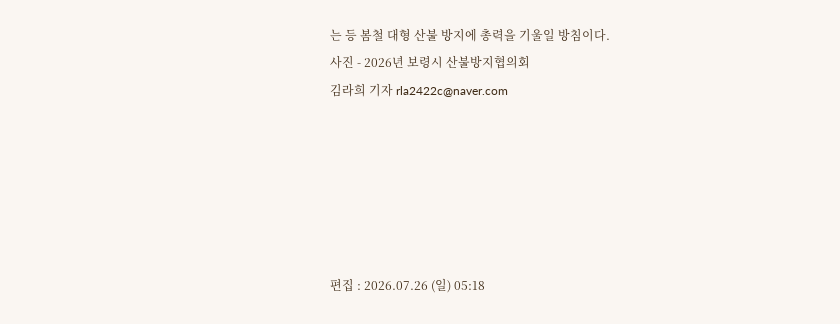는 등 봄철 대형 산불 방지에 총력을 기울일 방침이다.
사진 - 2026년 보령시 산불방지협의회
김라희 기자 rla2422c@naver.com






편집 : 2026.07.26 (일) 05:18